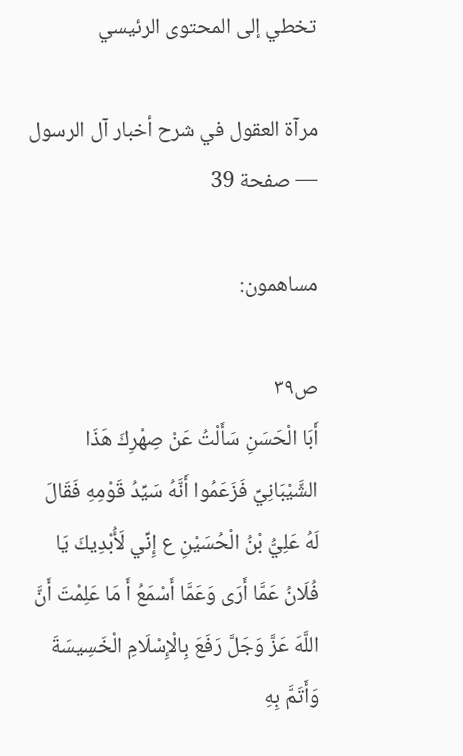تخطي إلى المحتوى الرئيسي

مرآة العقول في شرح أخبار آل الرسول — صفحة 39

مساهمون:

ص٣٩
أَبَا الْحَسَنِ سَأَلْتُ عَنْ صِهْرِكَ هَذَا الشَّيْبَانِيِّ فَزَعَمُوا أَنَّهُ سَيِّدُ قَوْمِهِ فَقَالَ لَهُ عَلِيُّ بْنُ الْحُسَيْنِ ع إِنِّي لَأُبْدِيكَ يَا فُلَانُ عَمَّا أَرَى وَعَمَّا أَسْمَعُ أَ مَا عَلِمْتَ أَنَّ اللَّهَ عَزَّ وَجَلَّ رَفَعَ بِالْإِسْلَامِ الْخَسِيسَةَ وَأَتَمَّ بِهِ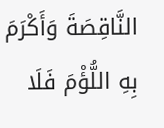النَّاقِصَةَ وَأَكْرَمَ بِهِ اللُّؤْمَ فَلَا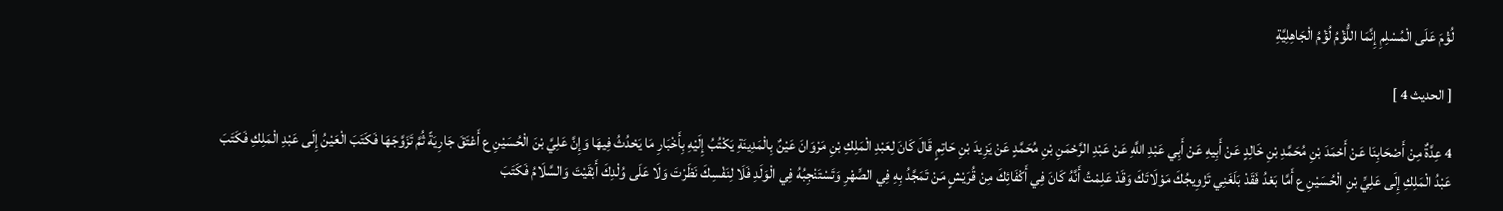لُؤْمَ عَلَى الْمُسْلِمِ إِنَّمَا اللُّؤْمُ لُؤْمُ الْجَاهِلِيَّةِ

[ الحديث 4 ]

4 عِدَّةٌ مِنْ أَصْحَابِنَا عَنْ أَحْمَدَ بْنِ مُحَمَّدِ بْنِ خَالِدٍ عَنْ أَبِيهِ عَنْ أَبِي عَبْدِ اللَّهِ عَنْ عَبْدِ الرَّحْمَنِ بْنِ مُحَمَّدٍ عَنْ يَزِيدَ بْنِ حَاتِمٍ قَالَ كَانَ لِعَبْدِ الْمَلِكِ بْنِ مَرْوَانَ عَيْنٌ بِالْمَدِينَةِ يَكْتُبُ إِلَيْهِ بِأَخْبَارِ مَا يَحْدُثُ فِيهَا وَإِنَّ عَلِيَّ بْنَ الْحُسَيْنِ ع أَعْتَقَ جَارِيَةً ثُمَّ تَزَوَّجَهَا فَكَتَبَ الْعَيْنُ إِلَى عَبْدِ الْمَلِكِ فَكَتَبَ عَبْدُ الْمَلِكِ إِلَى عَلِيِّ بْنِ الْحُسَيْنِ ع أَمَّا بَعْدُ فَقَدْ بَلَغَنِي تَزْوِيجُكَ مَوْلَاتَكَ وَقَدْ عَلِمْتُ أَنَّهُ كَانَ فِي أَكْفَائِكَ مِنْ قُرَيْشٍ مَنْ تَمَجَّدُ بِهِ فِي الصِّهْرِ وَتَسْتَنْجِبُهُ فِي الْوَلَدِ فَلَا لِنَفْسِكَ نَظَرْتَ وَلَا عَلَى وُلْدِكَ أَبْقَيْتَ وَالسَّلَامُ فَكَتَبَ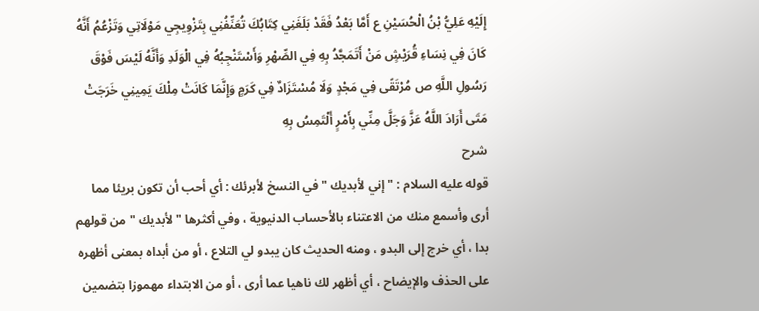إِلَيْهِ عَلِيُّ بْنُ الْحُسَيْنِ ع أَمَّا بَعْدُ فَقَدْ بَلَغَنِي كِتَابُكَ تُعَنِّفُنِي بِتَزْوِيجِي مَوْلَاتِي وَتَزْعُمُ أَنَّهُ كَانَ فِي نِسَاءِ قُرَيْشٍ مَنْ أَتَمَجَّدُ بِهِ فِي الصِّهْرِ وَأَسْتَنْجِبُهُ فِي الْوَلَدِ وَأَنَّهُ لَيْسَ فَوْقَ رَسُولِ اللَّهِ ص مُرْتَقًى فِي مَجْدٍ وَلَا مُسْتَزَادٌ فِي كَرَمٍ وَإِنَّمَا كَانَتْ مِلْكَ يَمِينِي خَرَجَتْ مَتَى أَرَادَ اللَّهُ عَزَّ وَجَلَّ مِنِّي بِأَمْرٍ أَلْتَمِسُ بِهِ
شرح
قوله عليه السلام : " إني لأبديك " في النسخ لأبرئك : أي أحب أن تكون بريئا مما أرى وأسمع منك من الاعتناء بالأحساب الدنيوية ، وفي أكثرها " لأبديك " من قولهم بدا ، أي خرج إلى البدو ، ومنه الحديث كان يبدو لي التلاع ، أو من أبداه بمعنى أظهره على الحذف والإيضاح ، أي أظهر لك ناهيا عما أرى ، أو من الابتداء مهموزا بتضمين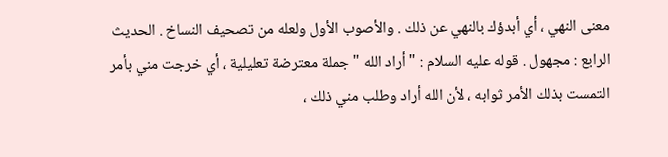معنى النهي ، أي أبدؤك بالنهي عن ذلك . والأصوب الأول ولعله من تصحيف النساخ . الحديث الرابع : مجهول . قوله عليه السلام : " أراد الله " جملة معترضة تعليلية ، أي خرجت مني بأمر التمست بذلك الأمر ثوابه ، لأن الله أراد وطلب مني ذلك ،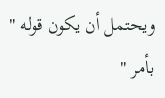ويحتمل أن يكون قوله " بأمر "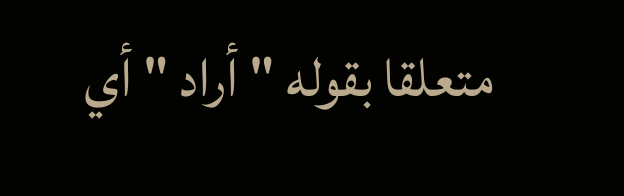متعلقا بقوله " أراد " أي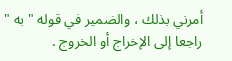أمرني بذلك ، والضمير في قوله " به " راجعا إلى الإخراج أو الخروج .